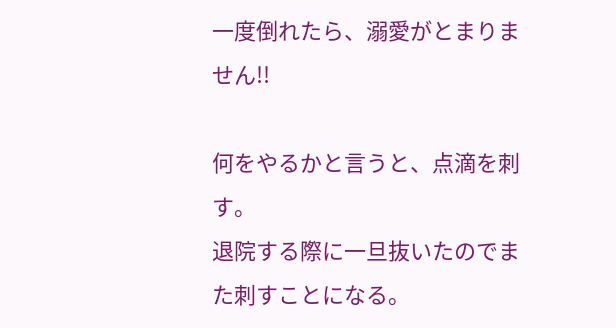一度倒れたら、溺愛がとまりません!!

何をやるかと言うと、点滴を刺す。
退院する際に一旦抜いたのでまた刺すことになる。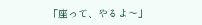「座って、やるよ〜」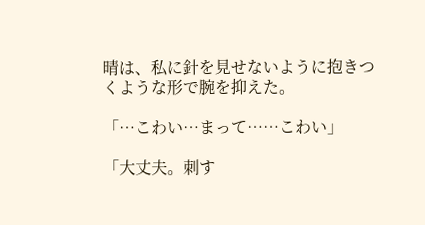晴は、私に針を見せないように抱きつくような形で腕を抑えた。

「…こわい…まって……こわい」

「大丈夫。刺す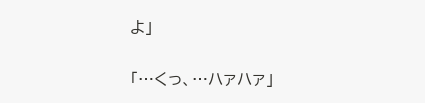よ」

「…くっ、…ハァハァ」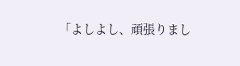「よしよし、頑張りまし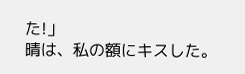た!」
晴は、私の額にキスした。